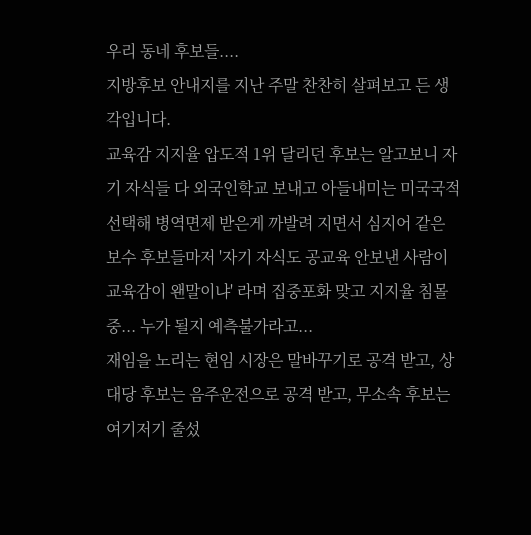우리 동네 후보들....
지방후보 안내지를 지난 주말 찬찬히 살펴보고 든 생각입니다.
교육감 지지율 압도적 1위 달리던 후보는 알고보니 자기 자식들 다 외국인학교 보내고 아들내미는 미국국적 선택해 병역면제 받은게 까발려 지면서 심지어 같은 보수 후보들마저 '자기 자식도 공교육 안보낸 사람이 교육감이 왠말이냐' 라며 집중포화 맞고 지지율 침몰중... 누가 될지 예측불가라고...
재임을 노리는 현임 시장은 말바꾸기로 공격 받고, 상대당 후보는 음주운전으로 공격 받고, 무소속 후보는 여기저기 줄섰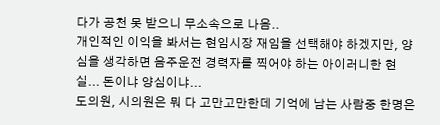다가 공천 못 받으니 무소속으로 나옴..
개인적인 이익을 봐서는 현임시장 재임을 선택해야 하겠지만, 양심을 생각하면 음주운전 경력자를 찍어야 하는 아이러니한 현실... 돈이냐 양심이냐...
도의원, 시의원은 뭐 다 고만고만한데 기억에 남는 사람중 한명은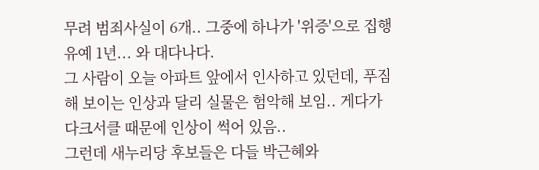무려 범죄사실이 6개.. 그중에 하나가 '위증'으로 집행유예 1년... 와 대다나다.
그 사람이 오늘 아파트 앞에서 인사하고 있던데, 푸짐해 보이는 인상과 달리 실물은 험악해 보임.. 게다가 다크서클 때문에 인상이 썩어 있음..
그런데 새누리당 후보들은 다들 박근혜와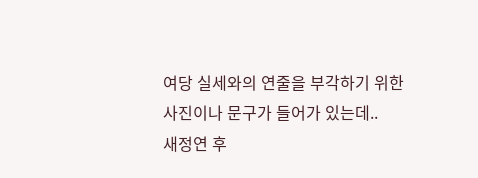여당 실세와의 연줄을 부각하기 위한 사진이나 문구가 들어가 있는데..
새정연 후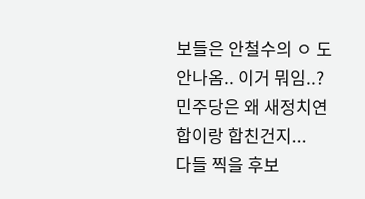보들은 안철수의 ㅇ 도 안나옴.. 이거 뭐임..? 민주당은 왜 새정치연합이랑 합친건지...
다들 찍을 후보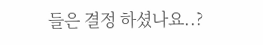들은 결정 하셨나요..?